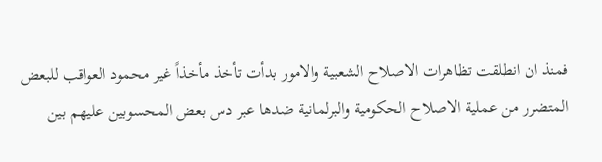فمنذ ان انطلقت تظاهرات الاصلاح الشعبية والامور بدأت تأخذ مأخذاً غير محمود العواقب للبعض المتضرر من عملية الاصلاح الحكومية والبرلمانية ضدها عبر دس بعض المحسوبين عليهم بين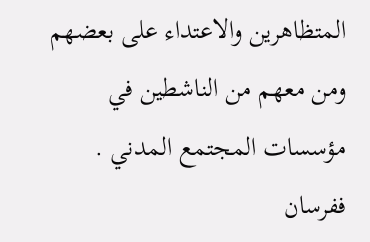المتظاهرين والاعتداء على بعضهم ومن معهم من الناشطين في مؤسسات المجتمع المدني .
ففرسان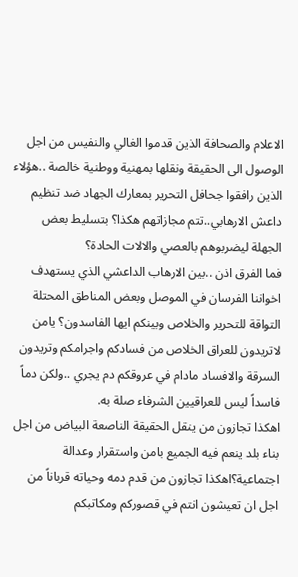الاعلام والصحافة الذين قدموا الغالي والنفيس من اجل الوصول الى الحقيقة ونقلها بمهنية ووطنية خالصة ..هؤلاء الذين رافقوا جحافل التحرير بمعارك الجهاد ضد تنظيم داعش الارهابي..تتم مجازاتهم هكذا؟ بتسليط بعض الجهلة ليضربوهم بالعصي والالات الحادة؟
فما الفرق اذن ..بين الارهاب الداعشي الذي يستهدف اخواننا الفرسان في الموصل وبعض المناطق المحتلة التواقة للتحرير والخلاص وبينكم ايها الفاسدون؟ يامن لاتريدون للعراق الخلاص من فسادكم واجرامكم وتريدون السرقة والافساد مادام في عروقكم دم يجري ..ولكن دماً فاسداً ليس للعراقيين الشرفاء صلة به.
اهكذا تجازون من ينقل الحقيقة الناصعة البياض من اجل بناء بلد ينعم فيه الجميع بامن واستقرار وعدالة اجتماعية؟اهكذا تجازون من قدم دمه وحياته قرباناً من اجل ان تعيشون انتم في قصوركم ومكاتبكم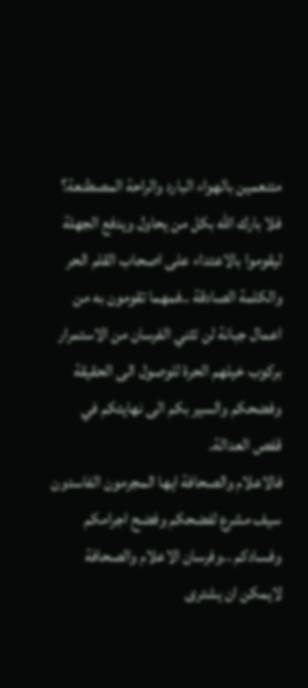متنعمين بالهواء البارد والراحة المصطنعة؟
فلا بارك الله بكل من يحاول ويدفع الجهلة ليقوموا بالاعتداء على اصحاب القلم الحر والكلمة الصادقة ..فمهما تقومون به من اعمال جبانة لن تثني الفرسان من الاستمرار بركوب خيلهم الحرة للوصول الى الحقيقة وفضحكم والسير بكم الى نهايتكم في قفص العدالة.
فالاعلام والصحافة ايها المجرمون الفاسدون سيف مشرع لفضحكم وفضح اجرامكم وفسادكم ..وفرسان الاعلام والصحافة لايمكن ان يشترى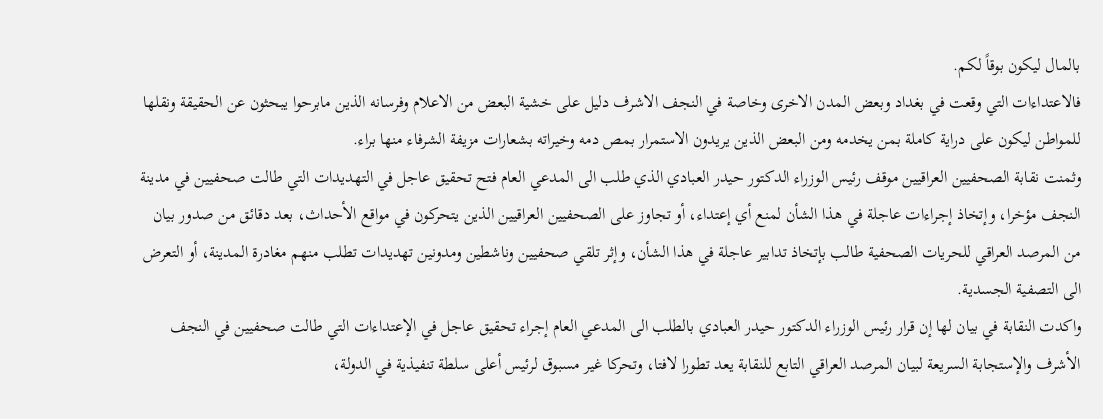بالمال ليكون بوقاً لكم.
فالاعتداءات التي وقعت في بغداد وبعض المدن الاخرى وخاصة في النجف الاشرف دليل على خشية البعض من الاعلام وفرسانه الذين مابرحوا يبحثون عن الحقيقة ونقلها للمواطن ليكون على دراية كاملة بمن يخدمه ومن البعض الذين يريدون الاستمرار بمص دمه وخيراته بشعارات مزيفة الشرفاء منها براء.
وثمنت نقابة الصحفيين العراقيين موقف رئيس الوزراء الدكتور حيدر العبادي الذي طلب الى المدعي العام فتح تحقيق عاجل في التهديدات التي طالت صحفيين في مدينة النجف مؤخرا، وإتخاذ إجراءات عاجلة في هذا الشأن لمنع أي إعتداء، أو تجاوز على الصحفيين العراقيين الذين يتحركون في مواقع الأحداث، بعد دقائق من صدور بيان من المرصد العراقي للحريات الصحفية طالب بإتخاذ تدابير عاجلة في هذا الشأن، وإثر تلقي صحفيين وناشطين ومدونين تهديدات تطلب منهم مغادرة المدينة، أو التعرض الى التصفية الجسدية.
واكدت النقابة في بيان لها إن قرار رئيس الوزراء الدكتور حيدر العبادي بالطلب الى المدعي العام إجراء تحقيق عاجل في الإعتداءات التي طالت صحفيين في النجف الأشرف والإستجابة السريعة لبيان المرصد العراقي التابع للنقابة يعد تطورا لافتا، وتحركا غير مسبوق لرئيس أعلى سلطة تنفيذية في الدولة،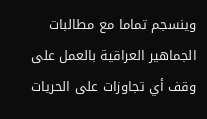وينسجم تماما مع مطالبات الجماهير العراقية بالعمل على وقف أي تجاوزات على الحريات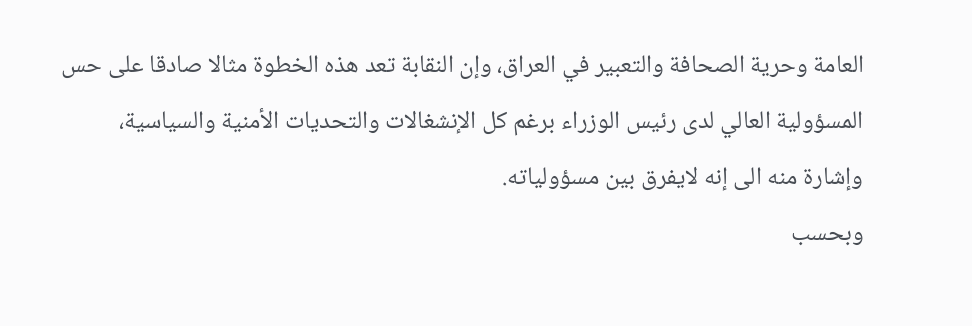العامة وحرية الصحافة والتعبير في العراق، وإن النقابة تعد هذه الخطوة مثالا صادقا على حس المسؤولية العالي لدى رئيس الوزراء برغم كل الإنشغالات والتحديات الأمنية والسياسية، وإشارة منه الى إنه لايفرق بين مسؤولياته.
وبحسب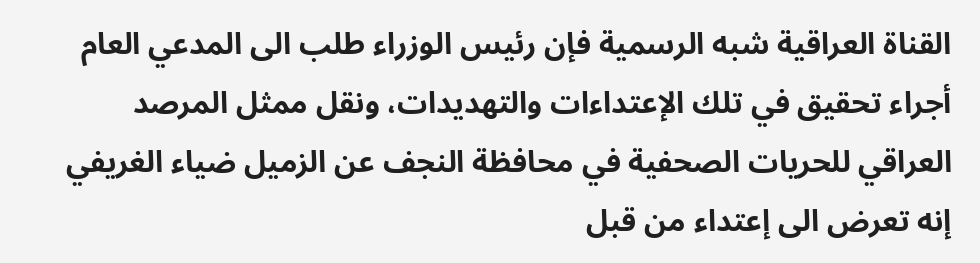القناة العراقية شبه الرسمية فإن رئيس الوزراء طلب الى المدعي العام أجراء تحقيق في تلك الإعتداءات والتهديدات، ونقل ممثل المرصد العراقي للحريات الصحفية في محافظة النجف عن الزميل ضياء الغريفي إنه تعرض الى إعتداء من قبل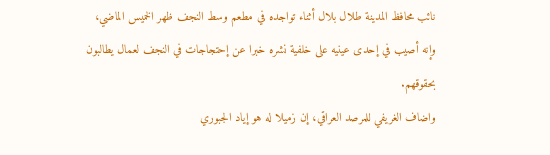نائب محافظ المدينة طلال بلال أثناء تواجده في مطعم وسط النجف ظهر الخميس الماضي، وإنه أصيب في إحدى عينيه على خلفية نشره خبرا عن إحتجاجات في النجف لعمال يطالبون بحقوقهم.
واضاف الغريفي للمرصد العراقي، إن زميلا له هو إياد الجبوري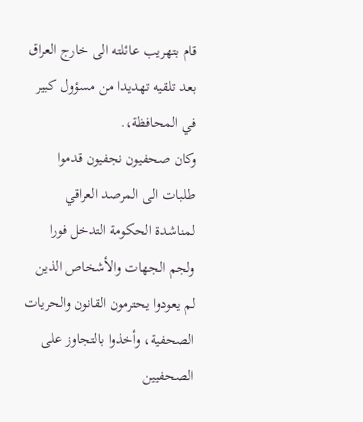قام بتهريب عائلته الى خارج العراق بعد تلقيه تهديدا من مسؤول كبير في المحافظة،.
وكان صحفيون نجفيون قدموا طلبات الى المرصد العراقي لمناشدة الحكومة التدخل فورا ولجم الجهات والأشخاص الذين لم يعودوا يحترمون القانون والحريات الصحفية، وأخذوا بالتجاوز على الصحفيين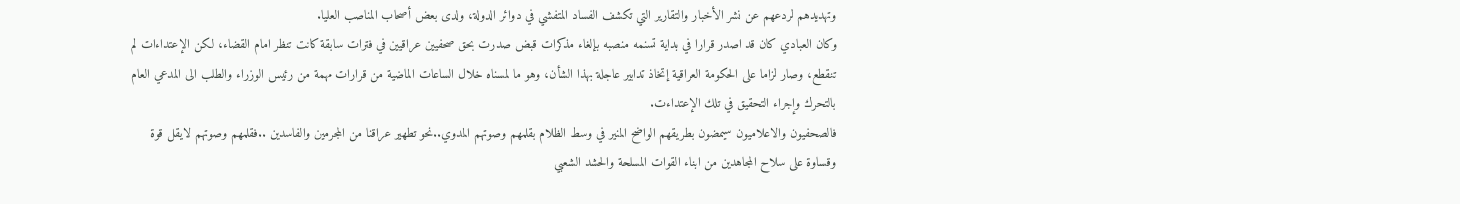وتهديدهم لردعهم عن نشر الأخبار والتقارير التي تكشف الفساد المتفشي في دوائر الدولة، ولدى بعض أصحاب المناصب العليا.
وكان العبادي كان قد اصدر قرارا في بداية تسنمه منصبه بإلغاء مذكرات قبض صدرت بحق صحفيين عراقيين في فترات سابقة كانت تنظر امام القضاء، لكن الإعتداءات لم تنقطع، وصار لزاما على الحكومة العراقية إتخاذ تدابير عاجلة بهذا الشأن، وهو ما لمسناه خلال الساعات الماضية من قرارات مهمة من رئيس الوزراء والطلب الى المدعي العام بالتحرك وإجراء التحقيق في تلك الإعتداءت.
فالصحفيون والاعلاميون سيمضون بطريقهم الواضح المنير في وسط الظلام بقلمهم وصوتهم المدوي..نحو تطهير عراقنا من المجرمين والفاسدين ..فقلمهم وصوتهم لايقل قوة وقساوة على سلاح المجاهدين من ابناء القوات المسلحة والحشد الشعبي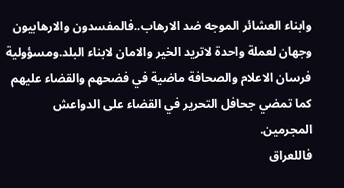وابناء العشائر الموجه ضد الارهاب..فالمفسدون والارهابيون وجهان لعملة واحدة لاتريد الخير والامان لابناء البلد.ومسؤولية فرسان الاعلام والصحافة ماضية في فضحهم والقضاء عليهم كما تمضي جحافل التحرير في القضاء على الدواعش المجرمين.
فاللعراق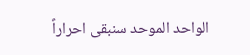الواحد الموحد سنبقى احراراً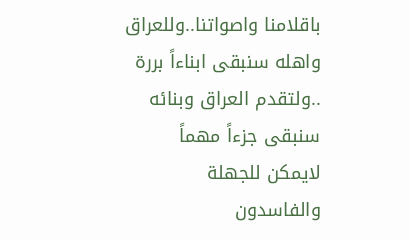باقلامنا واصواتنا..وللعراق واهله سنبقى ابناءاً بررة ..ولتقدم العراق وبنائه سنبقى جزءاً مهماً لايمكن للجهلة والفاسدون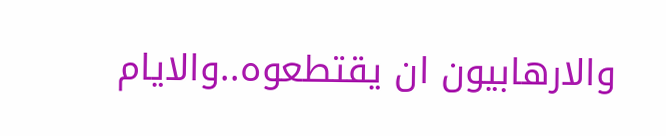والارهابيون ان يقتطعوه..والايام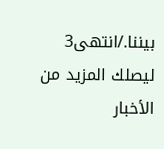بيننا./انتهى3
ليصلك المزيد من الأخبار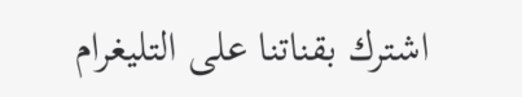اشترك بقناتنا على التليغرام